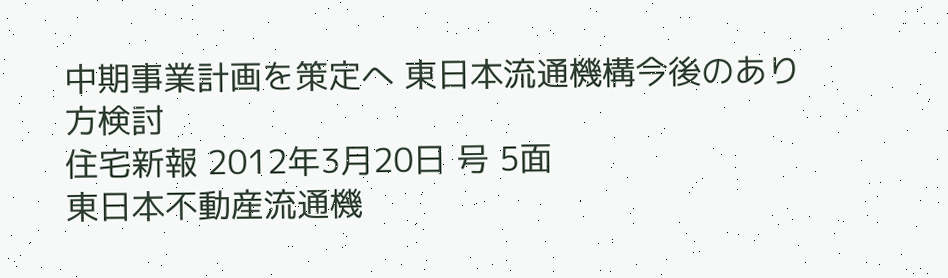中期事業計画を策定へ 東日本流通機構今後のあり方検討
住宅新報 2012年3月20日 号 5面
東日本不動産流通機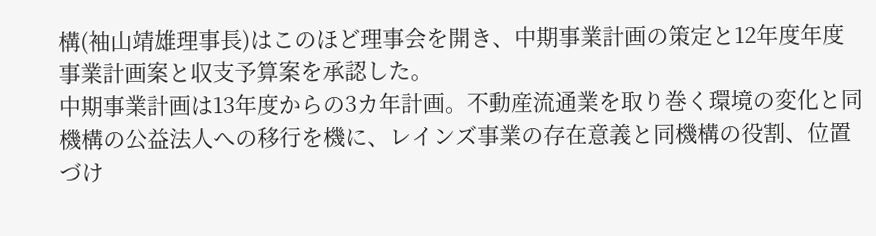構(袖山靖雄理事長)はこのほど理事会を開き、中期事業計画の策定と12年度年度事業計画案と収支予算案を承認した。
中期事業計画は13年度からの3カ年計画。不動産流通業を取り巻く環境の変化と同機構の公益法人への移行を機に、レインズ事業の存在意義と同機構の役割、位置づけ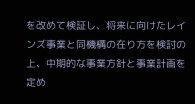を改めて検証し、将来に向けたレインズ事業と同機構の在り方を検討の上、中期的な事業方針と事業計画を定め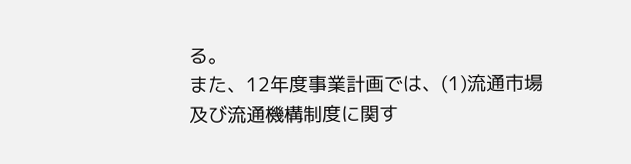る。
また、12年度事業計画では、(1)流通市場及び流通機構制度に関す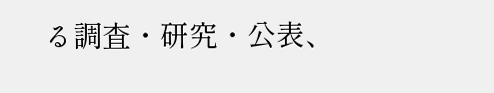る調査・研究・公表、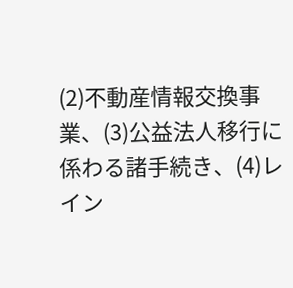(2)不動産情報交換事業、(3)公益法人移行に係わる諸手続き、(4)レイン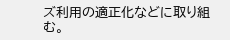ズ利用の適正化などに取り組む。